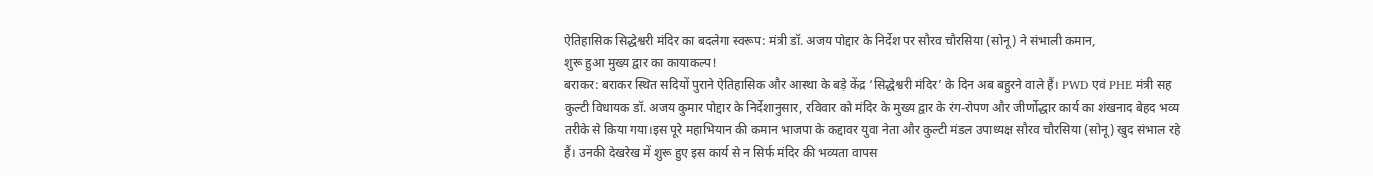ऐतिहासिक सिद्धेश्वरी मंदिर का बदलेगा स्वरूप: मंत्री डॉ. अजय पोद्दार के निर्देश पर सौरव चौरसिया (सोनू) ने संभाली कमान,
शुरू हुआ मुख्य द्वार का कायाकल्प!
बराकर: बराकर स्थित सदियों पुराने ऐतिहासिक और आस्था के बड़े केंद्र ‘सिद्धेश्वरी मंदिर’ के दिन अब बहुरने वाले हैं। PWD एवं PHE मंत्री सह कुल्टी विधायक डॉ. अजय कुमार पोद्दार के निर्देशानुसार, रविवार को मंदिर के मुख्य द्वार के रंग-रोपण और जीर्णोद्धार कार्य का शंखनाद बेहद भव्य तरीके से किया गया।इस पूरे महाभियान की कमान भाजपा के कद्दावर युवा नेता और कुल्टी मंडल उपाध्यक्ष सौरव चौरसिया (सोनू) खुद संभाल रहे हैं। उनकी देखरेख में शुरू हुए इस कार्य से न सिर्फ मंदिर की भव्यता वापस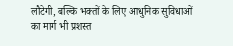लौटेगी, बल्कि भक्तों के लिए आधुनिक सुविधाओं का मार्ग भी प्रशस्त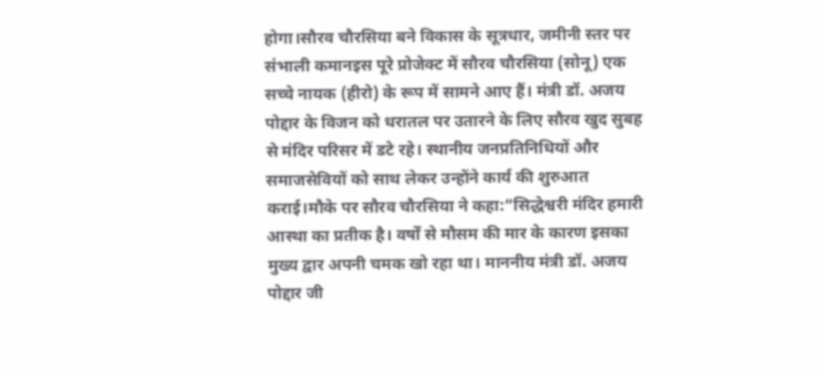होगा।सौरव चौरसिया बने विकास के सूत्रधार, जमीनी स्तर पर संभाली कमानइस पूरे प्रोजेक्ट में सौरव चौरसिया (सोनू) एक सच्चे नायक (हीरो) के रूप में सामने आए हैं। मंत्री डॉ. अजय पोद्दार के विजन को धरातल पर उतारने के लिए सौरव खुद सुबह से मंदिर परिसर में डटे रहे। स्थानीय जनप्रतिनिधियों और समाजसेवियों को साथ लेकर उन्होंने कार्य की शुरुआत कराई।मौके पर सौरव चौरसिया ने कहा:”सिद्धेश्वरी मंदिर हमारी आस्था का प्रतीक है। वर्षों से मौसम की मार के कारण इसका मुख्य द्वार अपनी चमक खो रहा था। माननीय मंत्री डॉ. अजय पोद्दार जी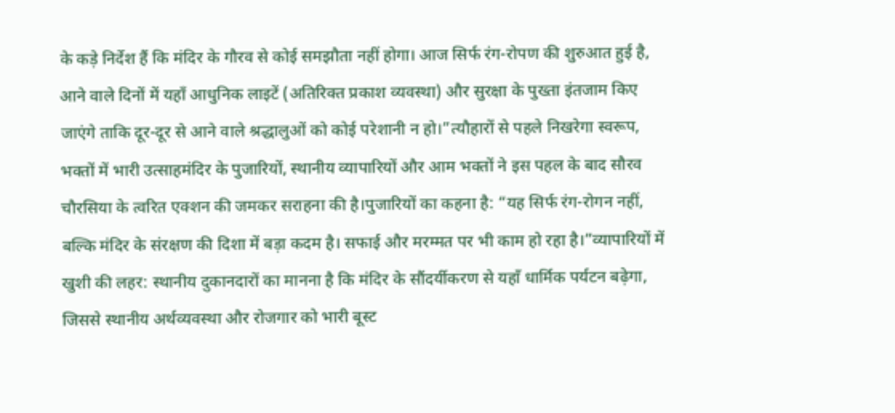के कड़े निर्देश हैं कि मंदिर के गौरव से कोई समझौता नहीं होगा। आज सिर्फ रंग-रोपण की शुरुआत हुई है, आने वाले दिनों में यहाँ आधुनिक लाइटें (अतिरिक्त प्रकाश व्यवस्था) और सुरक्षा के पुख्ता इंतजाम किए जाएंगे ताकि दूर-दूर से आने वाले श्रद्धालुओं को कोई परेशानी न हो।”त्यौहारों से पहले निखरेगा स्वरूप, भक्तों में भारी उत्साहमंदिर के पुजारियों, स्थानीय व्यापारियों और आम भक्तों ने इस पहल के बाद सौरव चौरसिया के त्वरित एक्शन की जमकर सराहना की है।पुजारियों का कहना है: “यह सिर्फ रंग-रोगन नहीं, बल्कि मंदिर के संरक्षण की दिशा में बड़ा कदम है। सफाई और मरम्मत पर भी काम हो रहा है।”व्यापारियों में खुशी की लहर: स्थानीय दुकानदारों का मानना है कि मंदिर के सौंदर्यीकरण से यहाँ धार्मिक पर्यटन बढ़ेगा, जिससे स्थानीय अर्थव्यवस्था और रोजगार को भारी बूस्ट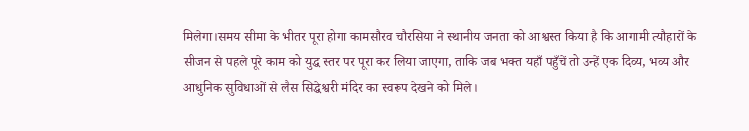मिलेगा।समय सीमा के भीतर पूरा होगा कामसौरव चौरसिया ने स्थानीय जनता को आश्वस्त किया है कि आगामी त्यौहारों के सीजन से पहले पूरे काम को युद्ध स्तर पर पूरा कर लिया जाएगा, ताकि जब भक्त यहाँ पहुँचें तो उन्हें एक दिव्य, भव्य और आधुनिक सुविधाओं से लैस सिद्धेश्वरी मंदिर का स्वरूप देखने को मिले।